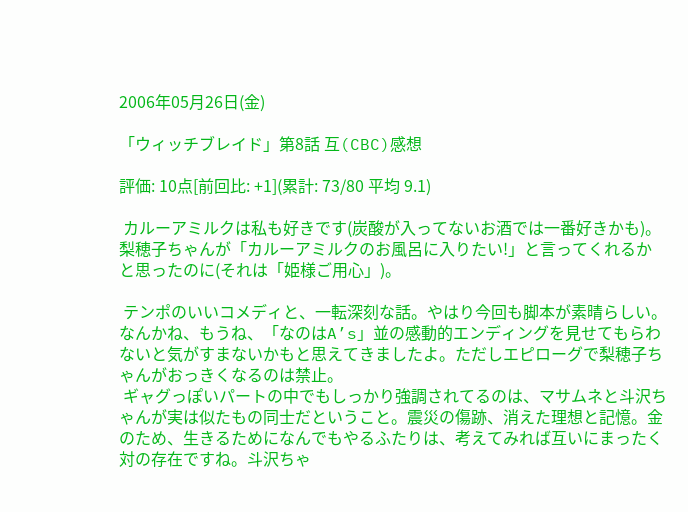2006年05月26日(金)

「ウィッチブレイド」第8話 互(CBC)感想

評価: 10点[前回比: +1](累計: 73/80 平均 9.1)

 カルーアミルクは私も好きです(炭酸が入ってないお酒では一番好きかも)。梨穂子ちゃんが「カルーアミルクのお風呂に入りたい!」と言ってくれるかと思ったのに(それは「姫様ご用心」)。

 テンポのいいコメディと、一転深刻な話。やはり今回も脚本が素晴らしい。なんかね、もうね、「なのはA’s」並の感動的エンディングを見せてもらわないと気がすまないかもと思えてきましたよ。ただしエピローグで梨穂子ちゃんがおっきくなるのは禁止。
 ギャグっぽいパートの中でもしっかり強調されてるのは、マサムネと斗沢ちゃんが実は似たもの同士だということ。震災の傷跡、消えた理想と記憶。金のため、生きるためになんでもやるふたりは、考えてみれば互いにまったく対の存在ですね。斗沢ちゃ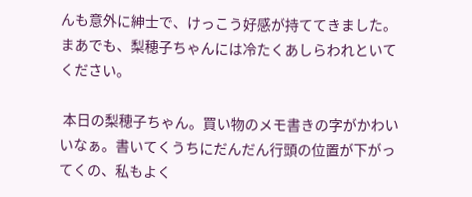んも意外に紳士で、けっこう好感が持ててきました。まあでも、梨穂子ちゃんには冷たくあしらわれといてください。

 本日の梨穂子ちゃん。買い物のメモ書きの字がかわいいなぁ。書いてくうちにだんだん行頭の位置が下がってくの、私もよく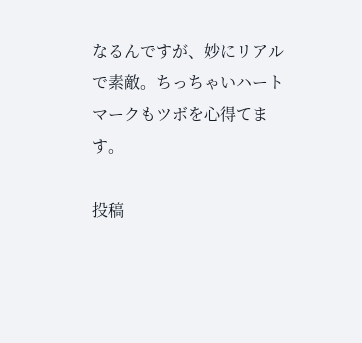なるんですが、妙にリアルで素敵。ちっちゃいハートマークもツボを心得てます。

投稿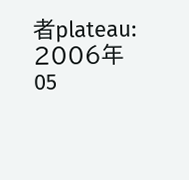者plateau: 2006年05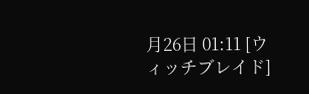月26日 01:11 [ウィッチブレイド]